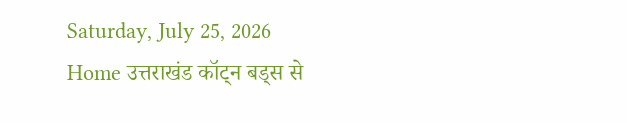Saturday, July 25, 2026
Home उत्तराखंड कॉट्न बड्स से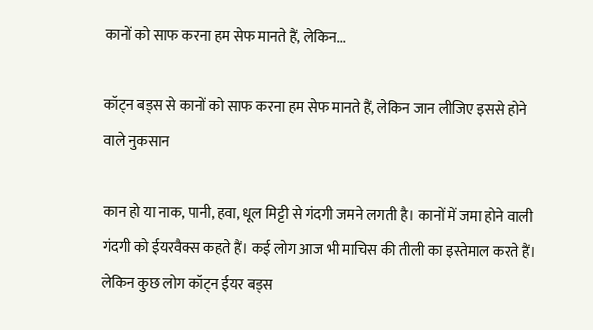कानों को साफ करना हम सेफ मानते हैं, लेकिन...

कॉट्न बड्स से कानों को साफ करना हम सेफ मानते हैं, लेकिन जान लीजिए इससे होने वाले नुकसान

कान हो या नाक, पानी, हवा, धूल मिट्टी से गंदगी जमने लगती है। कानों में जमा होने वाली गंदगी को ईयरवैक्स कहते हैं। कई लोग आज भी माचिस की तीली का इस्तेमाल करते हैं। लेकिन कुछ लोग कॉट्न ईयर बड्स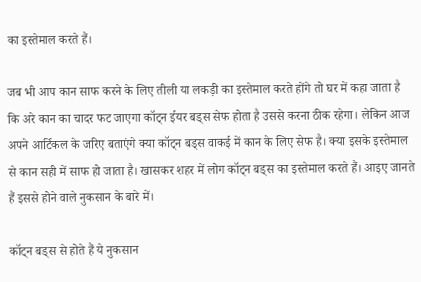का इस्तेमाल करते हैं।

जब भी आप कान साफ करने के लिए तीली या लकड़ी का इस्तेमाल करते होंगे तो घर में कहा जाता है कि अरे कान का चादर फट जाएगा कॉट्न ईयर बड्स सेफ होता है उससे करना ठीक रहेगा। लेकिन आज अपने आर्टिकल के जरिए बताएंगे क्या कॉट्न बड्स वाकई में कान के लिए सेफ है। क्या इसके इस्तेमाल से कान सही में साफ हो जाता है। खासकर शहर में लोग कॉट्न बड्स का इस्तेमाल करते हैं। आइए जानते हैं इससे होने वाले नुकसान के बारे में।

कॉट्न बड्स से होते हैं ये नुकसान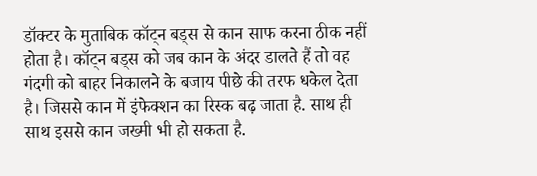डॉक्टर के मुताबिक कॉट्न बड्स से कान साफ करना ठीक नहीं होता है। कॉट्न बड्स को जब कान के अंदर डालते हैं तो वह गंदगी को बाहर निकालने के बजाय पीछे की तरफ धकेल देता है। जिससे कान में इंफेक्शन का रिस्क बढ़ जाता है. साथ ही साथ इससे कान जख्मी भी हो सकता है.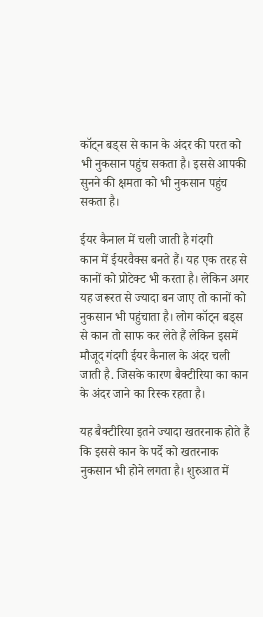कॉट्न बड्स से कान के अंदर की परत को भी नुकसान पहुंच सकता है। इससे आपकी सुनने की क्षमता को भी नुकसान पहुंच सकता है।

ईयर कैनाल में चली जाती है गंदगी
कान में ईयरवैक्स बनते हैं। यह एक तरह से कानों को प्रोटेक्ट भी करता है। लेकिन अगर यह जरूरत से ज्यादा बन जाए तो कानों को नुकसान भी पहुंचाता है। लोग कॉट्न बड्स से कान तो साफ कर लेते हैं लेकिन इसमें मौजूद गंदगी ईयर कैनाल के अंदर चली जाती है. जिसके कारण बैक्टीरिया का कान के अंदर जाने का रिस्क रहता है।

यह बैक्टीरिया इतने ज्यादा खतरनाक होते हैं कि इससे कान के पर्दे को खतरनाक नुकसान भी होने लगता है। शुरुआत में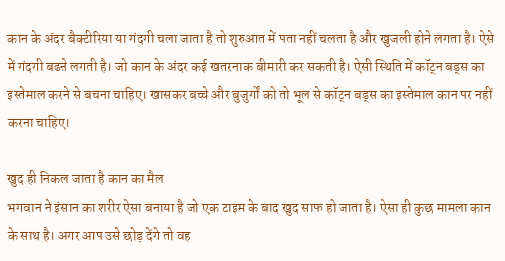कान के अंदर बैक्टीरिया या गंदगी चला जाता है तो शुरुआत में पता नहीं चलता है और खुजली होने लगता है। ऐसे में गंदगी बढऩे लगती है। जो कान के अंदर कई खतरनाक बीमारी कर सकती है। ऐसी स्थिति में कॉट्न बड्स का इस्तेमाल करने से बचना चाहिए। खासकर बच्चे और बुजुर्गों को तो भूल से कॉट्न बड्स का इस्तेमाल कान पर नहीं करना चाहिए।

खुद ही निकल जाता है कान का मैल
भगवान ने इंसान का शरीर ऐसा बनाया है जो एक टाइम के बाद खुद साफ हो जाता है। ऐसा ही कुछ मामला कान के साथ है। अगर आप उसे छोड़ देंगे तो वह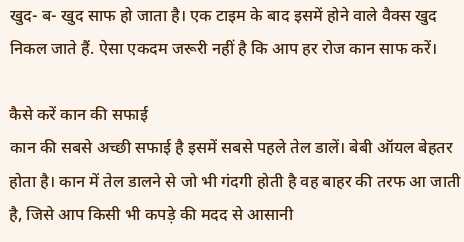खुद- ब- खुद साफ हो जाता है। एक टाइम के बाद इसमें होने वाले वैक्स खुद निकल जाते हैं. ऐसा एकदम जरूरी नहीं है कि आप हर रोज कान साफ करें।

कैसे करें कान की सफाई
कान की सबसे अच्छी सफाई है इसमें सबसे पहले तेल डालें। बेबी ऑयल बेहतर होता है। कान में तेल डालने से जो भी गंदगी होती है वह बाहर की तरफ आ जाती है, जिसे आप किसी भी कपड़े की मदद से आसानी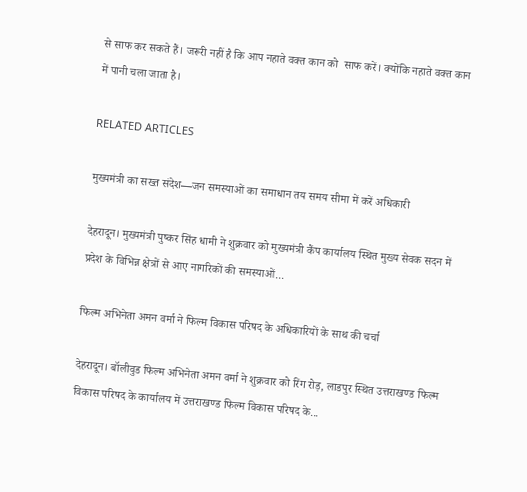से साफ कर सकते हैं। जरूरी नहीं है कि आप नहाते वक्त कान को  साफ करें। क्योंकि नहाते वक्त कान में पानी चला जाता है।

RELATED ARTICLES

मुख्यमंत्री का सख्त संदेश—जन समस्याओं का समाधान तय समय सीमा में करें अधिकारी

देहरादून। मुख्यमंत्री पुष्कर सिंह धामी ने शुक्रवार को मुख्यमंत्री कैंप कार्यालय स्थित मुख्य सेवक सदन में प्रदेश के विभिन्न क्षेत्रों से आए नागरिकों की समस्याओं...

फिल्म अभिनेता अमन वर्मा ने फिल्म विकास परिषद के अधिकारियों के साथ की चर्चा

देहरादून। बॉलीवुड फिल्म अभिनेता अमन वर्मा ने शुक्रवार को रिंग रोड़, लाडपुर स्थित उत्तराखण्ड फिल्म विकास परिषद के कार्यालय में उत्तराखण्ड फिल्म विकास परिषद के...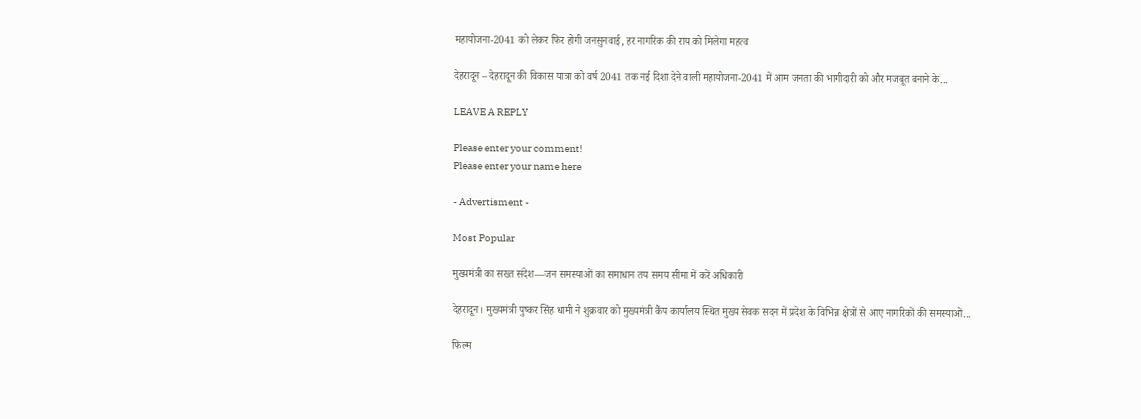महायोजना-2041 को लेकर फिर होगी जनसुनवाई, हर नागरिक की राय को मिलेगा महत्व

देहरादून – देहरादून की विकास यात्रा को वर्ष 2041 तक नई दिशा देने वाली महायोजना-2041 में आम जनता की भागीदारी को और मजबूत बनाने के...

LEAVE A REPLY

Please enter your comment!
Please enter your name here

- Advertisment -

Most Popular

मुख्यमंत्री का सख्त संदेश—जन समस्याओं का समाधान तय समय सीमा में करें अधिकारी

देहरादून। मुख्यमंत्री पुष्कर सिंह धामी ने शुक्रवार को मुख्यमंत्री कैंप कार्यालय स्थित मुख्य सेवक सदन में प्रदेश के विभिन्न क्षेत्रों से आए नागरिकों की समस्याओं...

फिल्म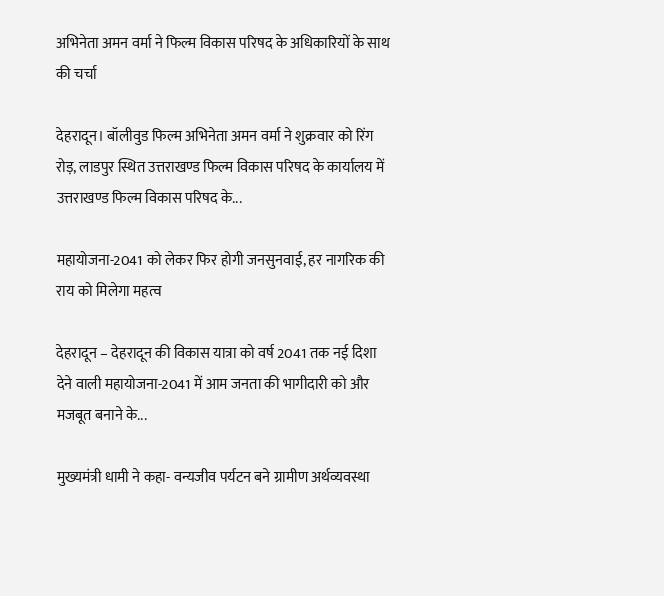अभिनेता अमन वर्मा ने फिल्म विकास परिषद के अधिकारियों के साथ की चर्चा

देहरादून। बॉलीवुड फिल्म अभिनेता अमन वर्मा ने शुक्रवार को रिंग रोड़, लाडपुर स्थित उत्तराखण्ड फिल्म विकास परिषद के कार्यालय में उत्तराखण्ड फिल्म विकास परिषद के...

महायोजना-2041 को लेकर फिर होगी जनसुनवाई, हर नागरिक की राय को मिलेगा महत्व

देहरादून – देहरादून की विकास यात्रा को वर्ष 2041 तक नई दिशा देने वाली महायोजना-2041 में आम जनता की भागीदारी को और मजबूत बनाने के...

मुख्यमंत्री धामी ने कहा- वन्यजीव पर्यटन बने ग्रामीण अर्थव्यवस्था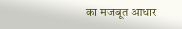का मजबूत आधार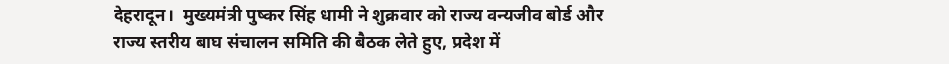देहरादून।  मुख्यमंत्री पुष्कर सिंह धामी ने शुक्रवार को राज्य वन्यजीव बोर्ड और राज्य स्तरीय बाघ संचालन समिति की बैठक लेते हुए, प्रदेश में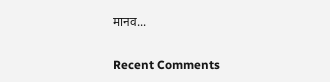मानव...

Recent Comments